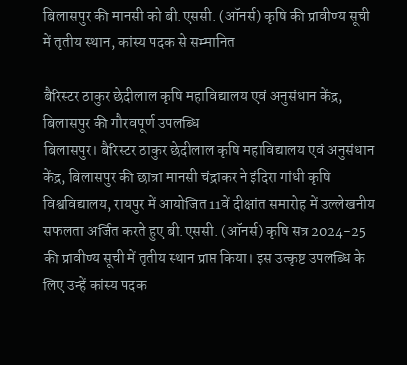बिलासपुर की मानसी को बी.एससी. (ऑनर्स) कृषि की प्रावीण्य सूची में तृतीय स्थान, कांस्य पदक से सम्मानित

बैरिस्टर ठाकुर छेदीलाल कृषि महाविद्यालय एवं अनुसंधान केंद्र, बिलासपुर की गौरवपूर्ण उपलब्धि
बिलासपुर। बैरिस्टर ठाकुर छेदीलाल कृषि महाविद्यालय एवं अनुसंधान केंद्र, बिलासपुर की छात्रा मानसी चंद्राकर ने इंदिरा गांधी कृषि विश्वविद्यालय, रायपुर में आयोजित 11वें दीक्षांत समारोह में उल्लेखनीय सफलता अर्जित करते हुए बी.एससी. (ऑनर्स) कृषि सत्र 2024-25 की प्रावीण्य सूची में तृतीय स्थान प्राप्त किया। इस उत्कृष्ट उपलब्धि के लिए उन्हें कांस्य पदक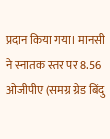प्रदान किया गया। मानसी ने स्नातक स्तर पर 8.56 ओजीपीए (समग्र ग्रेड बिंदु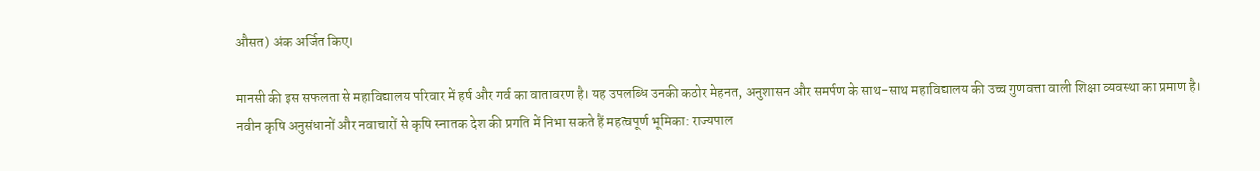औसत) अंक अर्जित किए।

मानसी की इस सफलता से महाविद्यालय परिवार में हर्ष और गर्व का वातावरण है। यह उपलब्धि उनकी कठोर मेहनत, अनुशासन और समर्पण के साथ-साथ महाविद्यालय की उच्च गुणवत्ता वाली शिक्षा व्यवस्था का प्रमाण है।
नवीन कृषि अनुसंधानों और नवाचारों से कृषि स्नातक देश की प्रगति में निभा सकते हैं महत्वपूर्ण भूमिका: राज्यपाल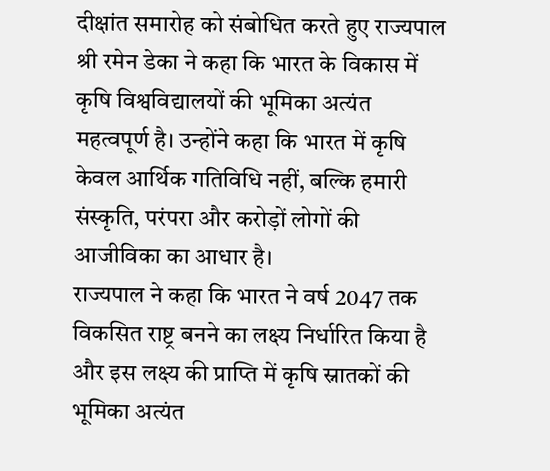दीक्षांत समारोह को संबोधित करते हुए राज्यपाल श्री रमेन डेका ने कहा कि भारत के विकास में कृषि विश्वविद्यालयों की भूमिका अत्यंत महत्वपूर्ण है। उन्होंने कहा कि भारत में कृषि केवल आर्थिक गतिविधि नहीं, बल्कि हमारी संस्कृति, परंपरा और करोड़ों लोगों की आजीविका का आधार है।
राज्यपाल ने कहा कि भारत ने वर्ष 2047 तक विकसित राष्ट्र बनने का लक्ष्य निर्धारित किया है और इस लक्ष्य की प्राप्ति में कृषि स्नातकों की भूमिका अत्यंत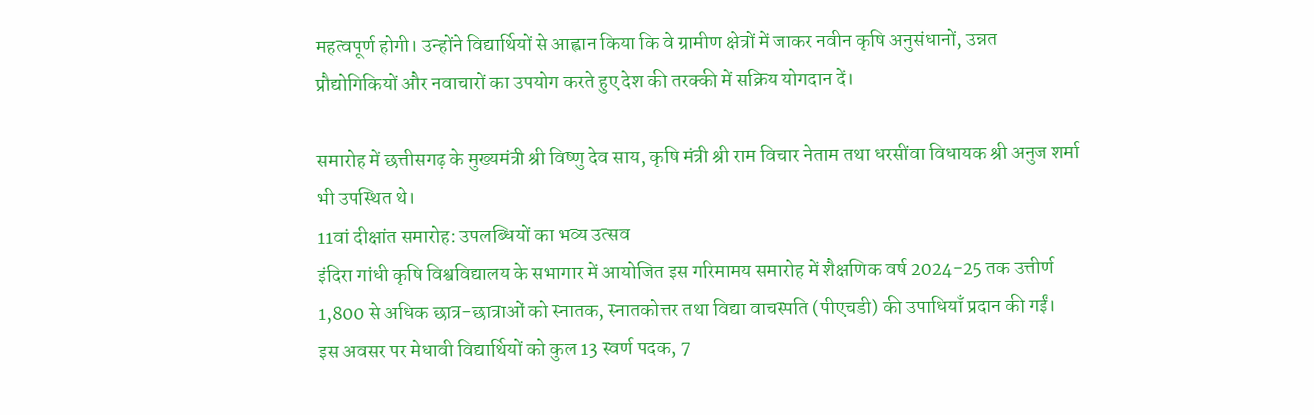महत्वपूर्ण होगी। उन्होंने विद्यार्थियों से आह्वान किया कि वे ग्रामीण क्षेत्रों में जाकर नवीन कृषि अनुसंधानों, उन्नत प्रौद्योगिकियों और नवाचारों का उपयोग करते हुए देश की तरक्की में सक्रिय योगदान दें।

समारोह में छत्तीसगढ़ के मुख्यमंत्री श्री विष्णु देव साय, कृषि मंत्री श्री राम विचार नेताम तथा धरसींवा विधायक श्री अनुज शर्मा भी उपस्थित थे।
11वां दीक्षांत समारोह: उपलब्धियों का भव्य उत्सव
इंदिरा गांधी कृषि विश्वविद्यालय के सभागार में आयोजित इस गरिमामय समारोह में शैक्षणिक वर्ष 2024-25 तक उत्तीर्ण 1,800 से अधिक छात्र-छात्राओं को स्नातक, स्नातकोत्तर तथा विद्या वाचस्पति (पीएचडी) की उपाधियाँ प्रदान की गईं।
इस अवसर पर मेधावी विद्यार्थियों को कुल 13 स्वर्ण पदक, 7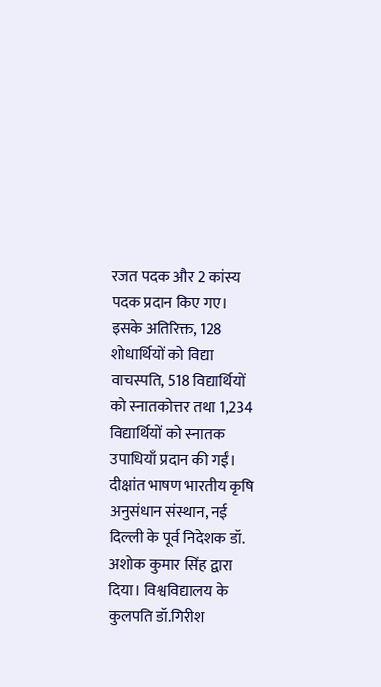रजत पदक और 2 कांस्य पदक प्रदान किए गए। इसके अतिरिक्त, 128 शोधार्थियों को विद्या वाचस्पति, 518 विद्यार्थियों को स्नातकोत्तर तथा 1,234 विद्यार्थियों को स्नातक उपाधियाँ प्रदान की गईं।
दीक्षांत भाषण भारतीय कृषि अनुसंधान संस्थान, नई दिल्ली के पूर्व निदेशक डॉ. अशोक कुमार सिंह द्वारा दिया। विश्वविद्यालय के कुलपति डॉ.गिरीश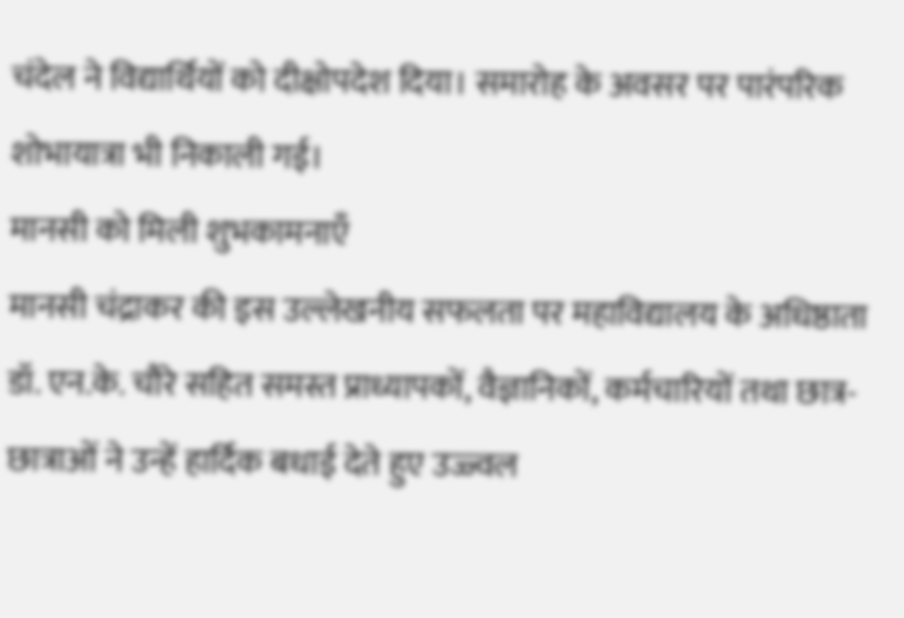चंदेल ने विद्यार्थियों को दीक्षोपदेश दिया। समारोह के अवसर पर पारंपरिक शोभायात्रा भी निकाली गई।
मानसी को मिली शुभकामनाएँ
मानसी चंद्राकर की इस उल्लेखनीय सफलता पर महाविद्यालय के अधिष्ठाता डॉ. एन.के. चौरे सहित समस्त प्राध्यापकों, वैज्ञानिकों, कर्मचारियों तथा छात्र-छात्राओं ने उन्हें हार्दिक बधाई देते हुए उज्ज्वल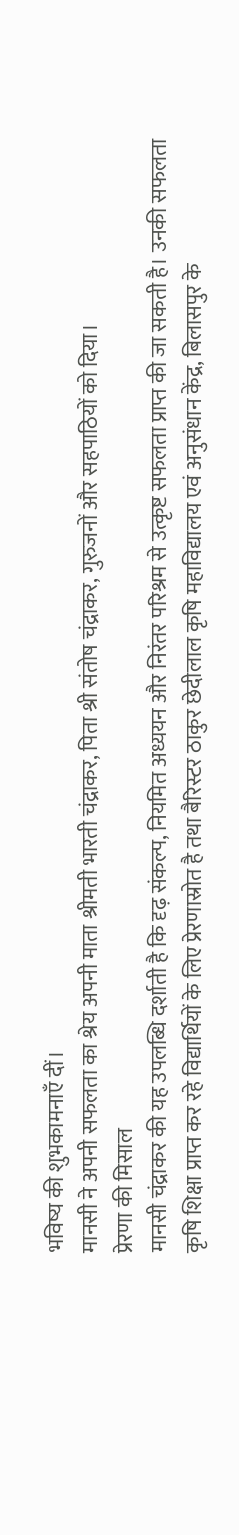भविष्य की शुभकामनाएँ दीं।
मानसी ने अपनी सफलता का श्रेय अपनी माता श्रीमती भारती चंद्राकर, पिता श्री संतोष चंद्राकर, गुरुजनों और सहपाठियों को दिया।
प्रेरणा की मिसाल
मानसी चंद्राकर की यह उपलब्धि दर्शाती है कि दृढ़ संकल्प, नियमित अध्ययन और निरंतर परिश्रम से उत्कृष्ट सफलता प्राप्त की जा सकती है। उनकी सफलता कृषि शिक्षा प्राप्त कर रहे विद्यार्थियों के लिए प्रेरणास्रोत है तथा बैरिस्टर ठाकुर छेदीलाल कृषि महाविद्यालय एवं अनुसंधान केंद्र, बिलासपुर के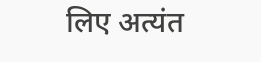लिए अत्यंत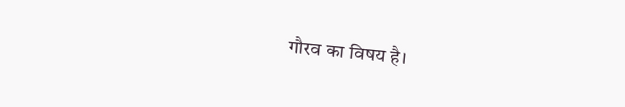गौरव का विषय है।